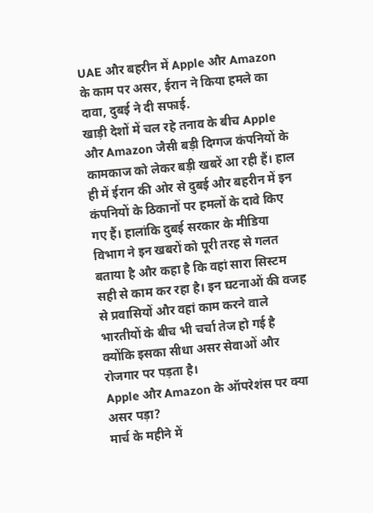UAE और बहरीन में Apple और Amazon के काम पर असर, ईरान ने किया हमले का दावा, दुबई ने दी सफाई.
खाड़ी देशों में चल रहे तनाव के बीच Apple और Amazon जैसी बड़ी दिग्गज कंपनियों के कामकाज को लेकर बड़ी खबरें आ रही हैं। हाल ही में ईरान की ओर से दुबई और बहरीन में इन कंपनियों के ठिकानों पर हमलों के दावे किए गए हैं। हालांकि दुबई सरकार के मीडिया विभाग ने इन खबरों को पूरी तरह से गलत बताया है और कहा है कि वहां सारा सिस्टम सही से काम कर रहा है। इन घटनाओं की वजह से प्रवासियों और वहां काम करने वाले भारतीयों के बीच भी चर्चा तेज हो गई है क्योंकि इसका सीधा असर सेवाओं और रोजगार पर पड़ता है।
Apple और Amazon के ऑपरेशंस पर क्या असर पड़ा?
मार्च के महीने में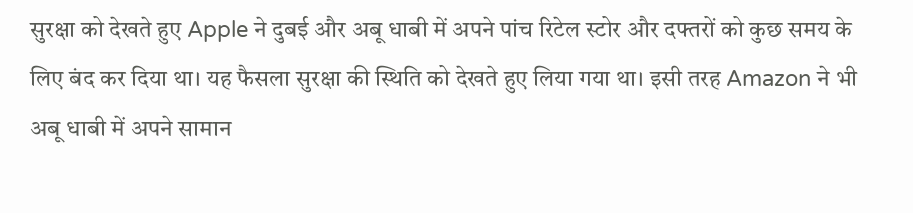सुरक्षा को देखते हुए Apple ने दुबई और अबू धाबी में अपने पांच रिटेल स्टोर और दफ्तरों को कुछ समय के लिए बंद कर दिया था। यह फैसला सुरक्षा की स्थिति को देखते हुए लिया गया था। इसी तरह Amazon ने भी अबू धाबी में अपने सामान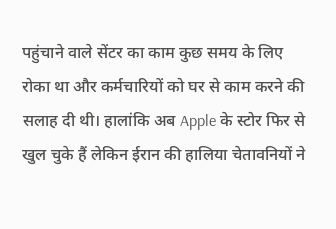पहुंचाने वाले सेंटर का काम कुछ समय के लिए रोका था और कर्मचारियों को घर से काम करने की सलाह दी थी। हालांकि अब Apple के स्टोर फिर से खुल चुके हैं लेकिन ईरान की हालिया चेतावनियों ने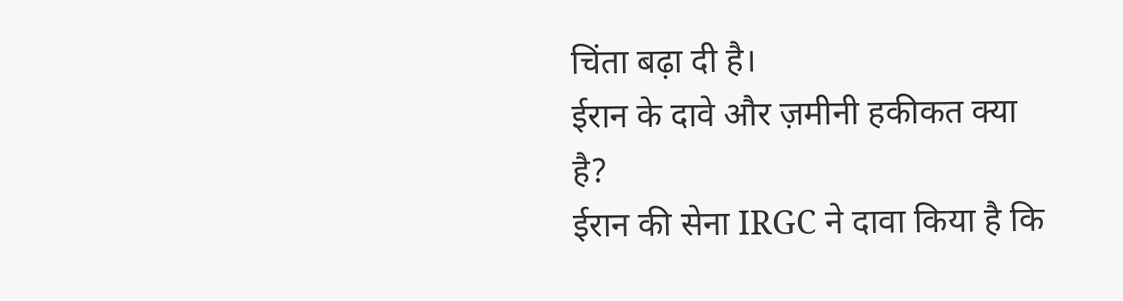चिंता बढ़ा दी है।
ईरान के दावे और ज़मीनी हकीकत क्या है?
ईरान की सेना IRGC ने दावा किया है कि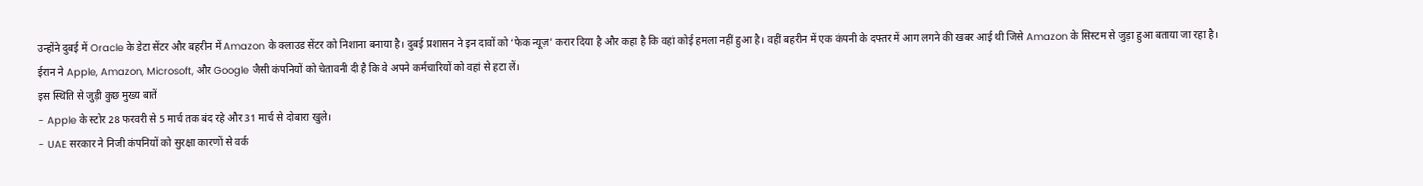उन्होंने दुबई में Oracle के डेटा सेंटर और बहरीन में Amazon के क्लाउड सेंटर को निशाना बनाया है। दुबई प्रशासन ने इन दावों को ‘फेक न्यूज़’ करार दिया है और कहा है कि वहां कोई हमला नहीं हुआ है। वहीं बहरीन में एक कंपनी के दफ्तर में आग लगने की खबर आई थी जिसे Amazon के सिस्टम से जुड़ा हुआ बताया जा रहा है। ईरान ने Apple, Amazon, Microsoft, और Google जैसी कंपनियों को चेतावनी दी है कि वे अपने कर्मचारियों को वहां से हटा लें।
इस स्थिति से जुड़ी कुछ मुख्य बातें
- Apple के स्टोर 28 फरवरी से 5 मार्च तक बंद रहे और 31 मार्च से दोबारा खुले।
- UAE सरकार ने निजी कंपनियों को सुरक्षा कारणों से वर्क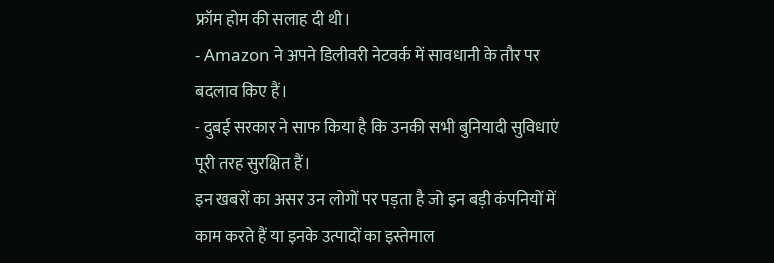फ्रॉम होम की सलाह दी थी।
- Amazon ने अपने डिलीवरी नेटवर्क में सावधानी के तौर पर बदलाव किए हैं।
- दुबई सरकार ने साफ किया है कि उनकी सभी बुनियादी सुविधाएं पूरी तरह सुरक्षित हैं।
इन खबरों का असर उन लोगों पर पड़ता है जो इन बड़ी कंपनियों में काम करते हैं या इनके उत्पादों का इस्तेमाल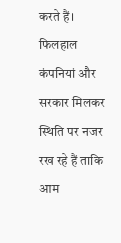करते हैं। फिलहाल कंपनियां और सरकार मिलकर स्थिति पर नजर रख रहे हैं ताकि आम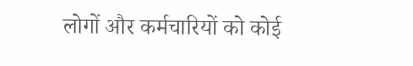लोगों और कर्मचारियों को कोई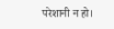परेशानी न हो।